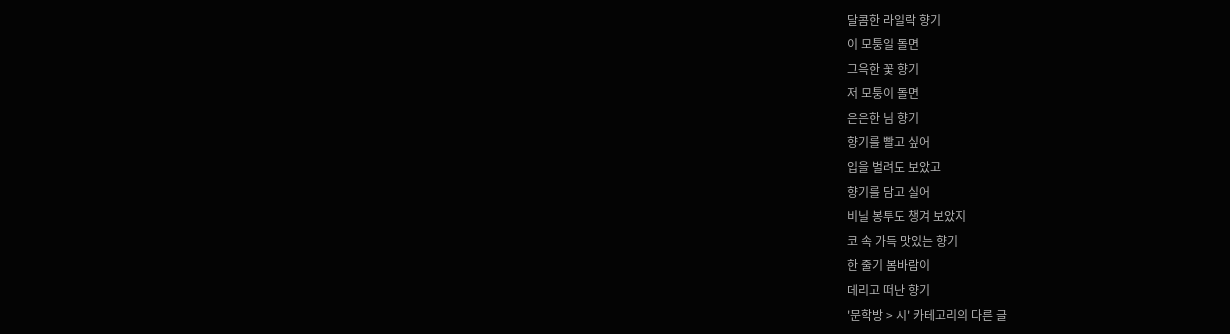달콤한 라일락 향기
이 모퉁일 돌면
그윽한 꽃 향기
저 모퉁이 돌면
은은한 님 향기
향기를 빨고 싶어
입을 벌려도 보았고
향기를 담고 실어
비닐 봉투도 챙겨 보았지
코 속 가득 맛있는 향기
한 줄기 봄바람이
데리고 떠난 향기
'문학방 > 시' 카테고리의 다른 글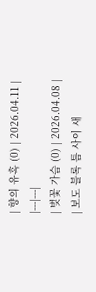| 향의 유혹 (0) | 2026.04.11 |
|---|---|
| 벚꽃 가슴 (0) | 2026.04.08 |
| 보도 블록 틈 사이 새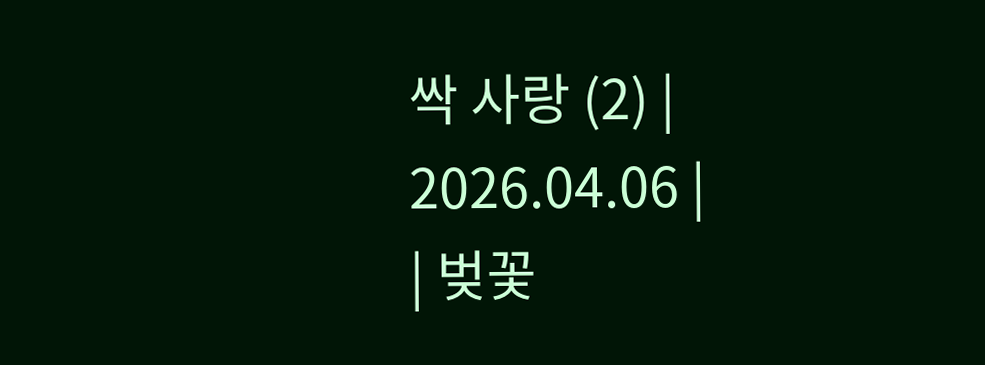싹 사랑 (2) | 2026.04.06 |
| 벚꽃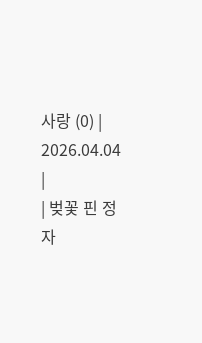사랑 (0) | 2026.04.04 |
| 벚꽃 핀 정자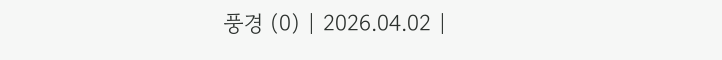풍경 (0) | 2026.04.02 |